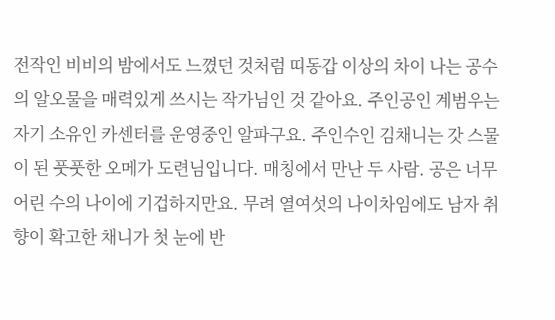전작인 비비의 밤에서도 느꼈던 것처럼 띠동갑 이상의 차이 나는 공수의 알오물을 매력있게 쓰시는 작가님인 것 같아요. 주인공인 계범우는 자기 소유인 카센터를 운영중인 알파구요. 주인수인 김채니는 갓 스물이 된 풋풋한 오메가 도련님입니다. 매칭에서 만난 두 사람. 공은 너무 어린 수의 나이에 기겁하지만요. 무려 열여섯의 나이차임에도 남자 취향이 확고한 채니가 첫 눈에 반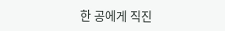한 공에게 직진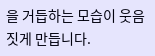을 거듭하는 모습이 웃음 짓게 만듭니다.